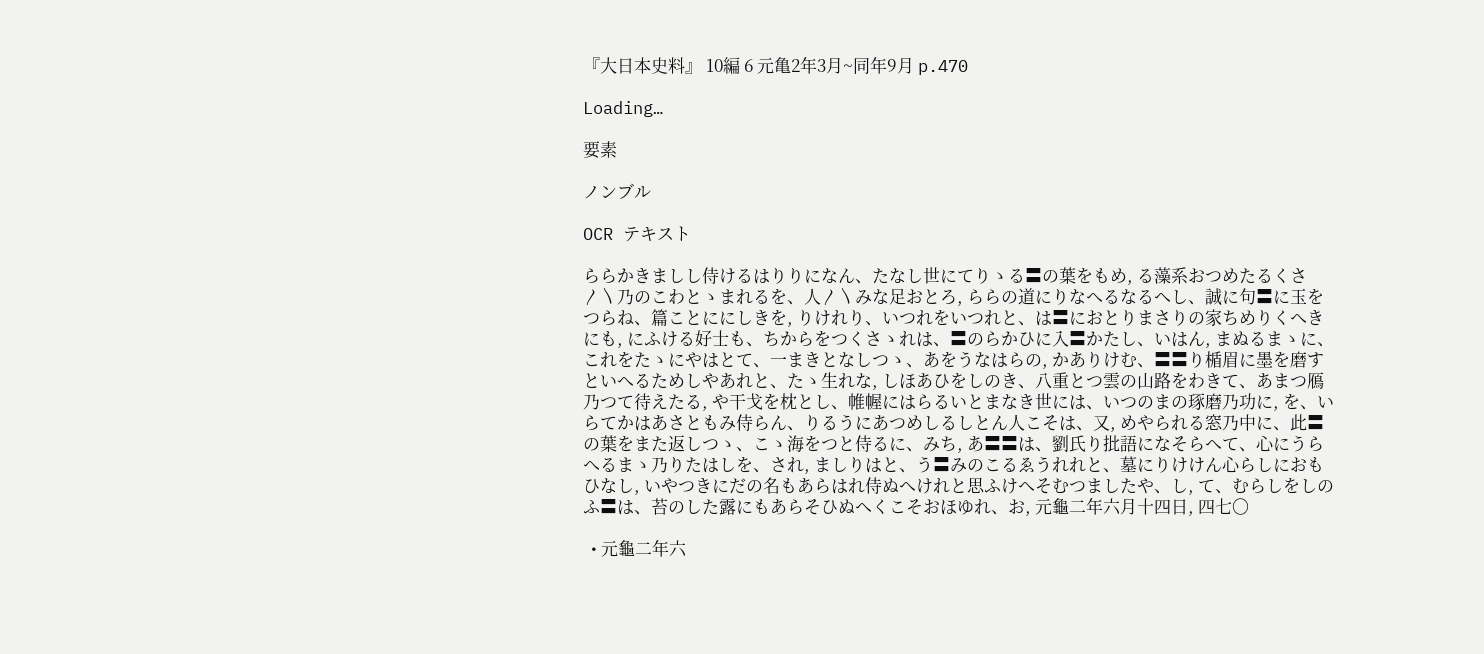『大日本史料』 10編 6 元亀2年3月~同年9月 p.470

Loading…

要素

ノンブル

OCR テキスト

ららかきましし侍けるはりりになん、たなし世にてりゝる〓の葉をもめ, る藻系おつめたるくさ〳〵乃のこわとゝまれるを、人〳〵みな足おとろ, ららの道にりなへるなるへし、誠に句〓に玉をつらね、篇ことににしきを, りけれり、いつれをいつれと、は〓におとりまさりの家ちめりくへきにも, にふける好士も、ちからをつくさゝれは、〓のらかひに入〓かたし、いはん, まぬるまゝに、これをたゝにやはとて、一まきとなしつゝ、あをうなはらの, かありけむ、〓〓り楯眉に墨を磨すといへるためしやあれと、たゝ生れな, しほあひをしのき、八重とつ雲の山路をわきて、あまつ鴈乃つて待えたる, や干戈を枕とし、帷幄にはらるいとまなき世には、いつのまの琢磨乃功に, を、いらてかはあさともみ侍らん、りるうにあつめしるしとん人こそは、又, めやられる窓乃中に、此〓の葉をまた返しつゝ、こゝ海をつと侍るに、みち, あ〓〓は、劉氏り批語になそらへて、心にうらへるまゝ乃りたはしを、され, ましりはと、う〓みのこるゑうれれと、墓にりけけん心らしにおもひなし, いやつきにだの名もあらはれ侍ぬへけれと思ふけへそむつましたや、し, て、むらしをしのふ〓は、苔のした露にもあらそひぬへくこそおほゆれ、お, 元龜二年六月十四日, 四七〇

  • 元龜二年六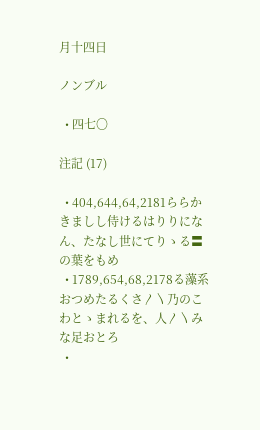月十四日

ノンブル

  • 四七〇

注記 (17)

  • 404,644,64,2181ららかきましし侍けるはりりになん、たなし世にてりゝる〓の葉をもめ
  • 1789,654,68,2178る藻系おつめたるくさ〳〵乃のこわとゝまれるを、人〳〵みな足おとろ
  •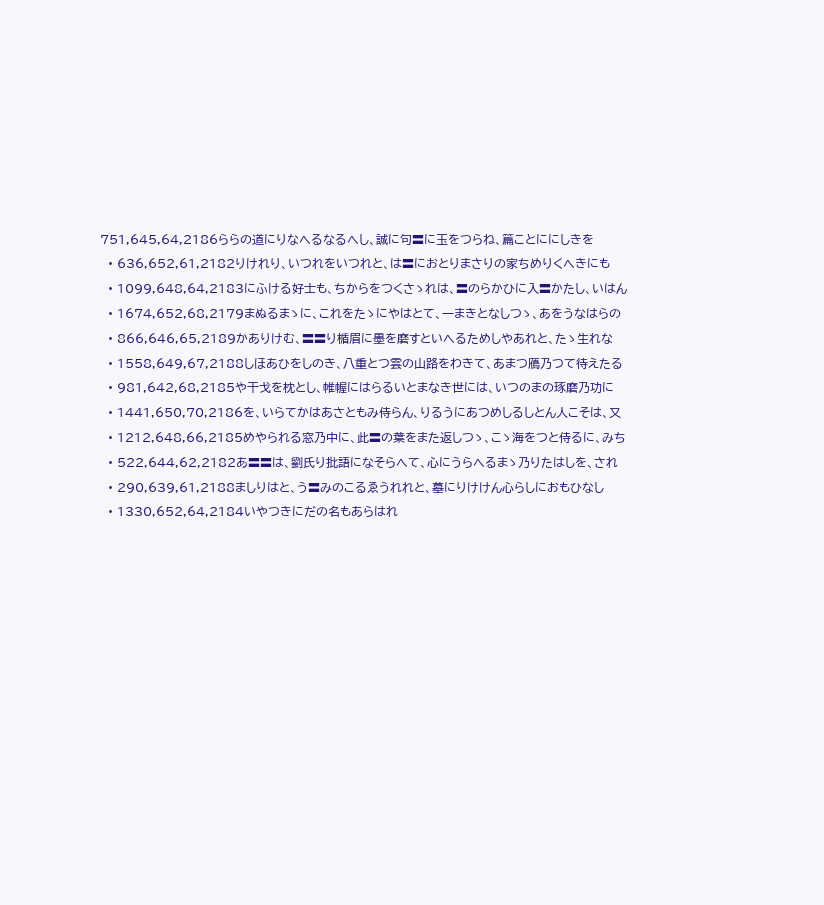751,645,64,2186ららの道にりなへるなるへし、誠に句〓に玉をつらね、篇ことににしきを
  • 636,652,61,2182りけれり、いつれをいつれと、は〓におとりまさりの家ちめりくへきにも
  • 1099,648,64,2183にふける好士も、ちからをつくさゝれは、〓のらかひに入〓かたし、いはん
  • 1674,652,68,2179まぬるまゝに、これをたゝにやはとて、一まきとなしつゝ、あをうなはらの
  • 866,646,65,2189かありけむ、〓〓り楯眉に墨を磨すといへるためしやあれと、たゝ生れな
  • 1558,649,67,2188しほあひをしのき、八重とつ雲の山路をわきて、あまつ鴈乃つて待えたる
  • 981,642,68,2185や干戈を枕とし、帷幄にはらるいとまなき世には、いつのまの琢磨乃功に
  • 1441,650,70,2186を、いらてかはあさともみ侍らん、りるうにあつめしるしとん人こそは、又
  • 1212,648,66,2185めやられる窓乃中に、此〓の葉をまた返しつゝ、こゝ海をつと侍るに、みち
  • 522,644,62,2182あ〓〓は、劉氏り批語になそらへて、心にうらへるまゝ乃りたはしを、され
  • 290,639,61,2188ましりはと、う〓みのこるゑうれれと、墓にりけけん心らしにおもひなし
  • 1330,652,64,2184いやつきにだの名もあらはれ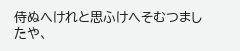侍ぬへけれと思ふけへそむつましたや、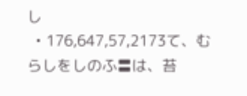し
  • 176,647,57,2173て、むらしをしのふ〓は、苔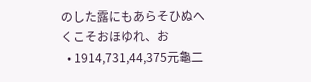のした露にもあらそひぬへくこそおほゆれ、お
  • 1914,731,44,375元龜二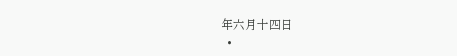年六月十四日
  •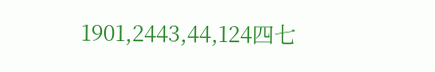1901,2443,44,124四七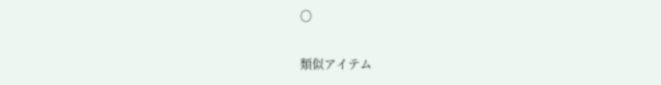〇

類似アイテム